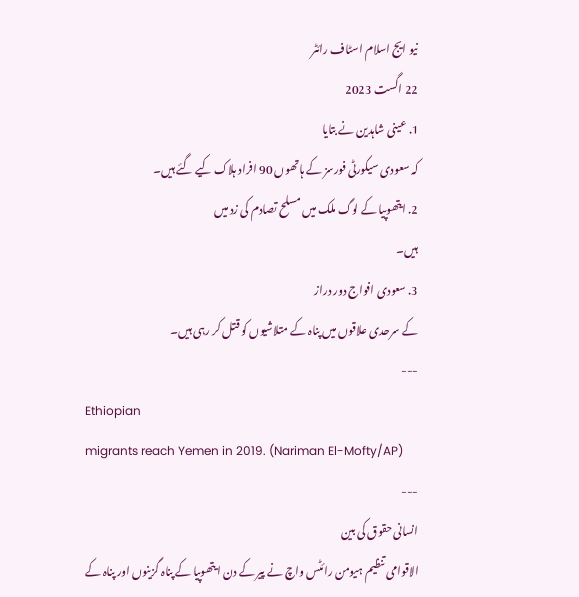نیو ایج اسلام اسٹاف رائٹر
22 اگست 2023
1. عینی شاہدین نے بتایا
کہ سعودی سیکورٹی فورسز کے ہاتھوں 90 افراد ہلاک کیے گئے ہیں۔
2. ایتھوپیا کے لوگ ملک میں مسلح تصادم کی زد میں
ہیں۔
3. سعودی افواج دور دراز
کے سرحدی علاقوں میں پناہ کے متلاشیوں کو قتل کر رہی ہیں۔
---
Ethiopian
migrants reach Yemen in 2019. (Nariman El-Mofty/AP)
---
انسانی حقوق کی بین
الاقوامی تنظیم ہیومن رائٹس واچ نے پیر کے دن ایتھوپیا کے پناہ گزینوں اور پناہ کے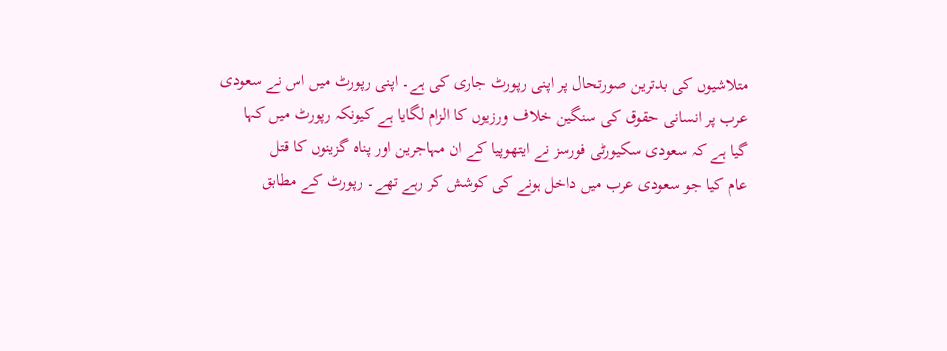متلاشیوں کی بدترین صورتحال پر اپنی رپورٹ جاری کی ہے۔ اپنی رپورٹ میں اس نے سعودی
عرب پر انسانی حقوق کی سنگین خلاف ورزیوں کا الزام لگایا ہے کیونکہ رپورٹ میں کہا
گیا ہے کہ سعودی سکیورٹی فورسز نے ایتھوپیا کے ان مہاجرین اور پناہ گزینوں کا قتل
عام کیا جو سعودی عرب میں داخل ہونے کی کوشش کر رہے تھے۔ رپورٹ کے مطابق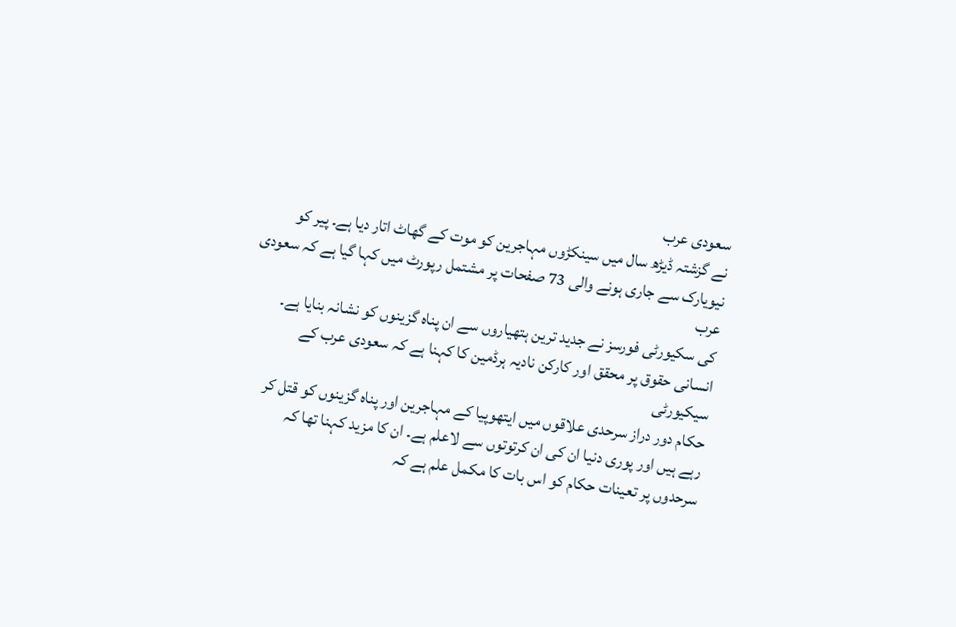سعودی عرب
نے گزشتہ ڈیڑھ سال میں سینکڑوں مہاجرین کو موت کے گھاٹ اتار دیا ہے۔ پیر کو
نیویارک سے جاری ہونے والی 73 صفحات پر مشتمل رپورٹ میں کہا گیا ہے کہ سعودی عرب
کی سکیورٹی فورسز نے جدید ترین ہتھیاروں سے ان پناہ گزینوں کو نشانہ بنایا ہے۔
انسانی حقوق پر محقق اور کارکن نادیہ ہرڈمین کا کہنا ہے کہ سعودی عرب کے سیکیورٹی
حکام دور دراز سرحدی علاقوں میں ایتھوپیا کے مہاجرین اور پناہ گزینوں کو قتل کر
رہے ہیں اور پوری دنیا ان کی ان کرتوتوں سے لاعلم ہے۔ ان کا مزید کہنا تھا کہ
سرحدوں پر تعینات حکام کو اس بات کا مکمل علم ہے کہ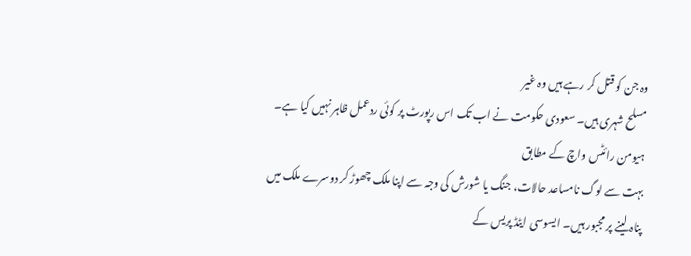وہ جن کو قتل کر رہے ہیں وہ غیر
مسلح شہری ہیں۔ سعودی حکومت نے اب تک اس رپورٹ پر کوئی ردعمل ظاہر نہیں کیا ہے۔
ہیومن رائٹس واچ کے مطابق
بہت سے لوگ نامساعد حالات، جنگ یا شورش کی وجہ سے اپنا ملک چھوڑ کر دوسرے ملک میں
پناہ لینے پر مجبور ہیں۔ ایسوسی ایٹڈ پریس کے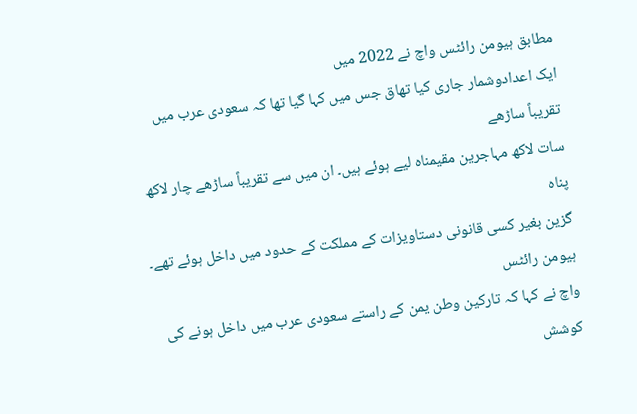مطابق ہیومن رائٹس واچ نے 2022 میں
ایک اعدادوشمار جاری کیا تھاق جس میں کہا گیا تھا کہ سعودی عرب میں تقریباً ساڑھے
سات لاکھ مہاجرین مقیمناہ لیے ہوئے ہیں۔ ان میں سے تقریباً ساڑھے چار لاکھ پناہ
گزین بغیر کسی قانونی دستاویزات کے مملکت کے حدود میں داخل ہوئے تھے۔ ہیومن رائٹس
واچ نے کہا کہ تارکین وطن یمن کے راستے سعودی عرب میں داخل ہونے کی کوشش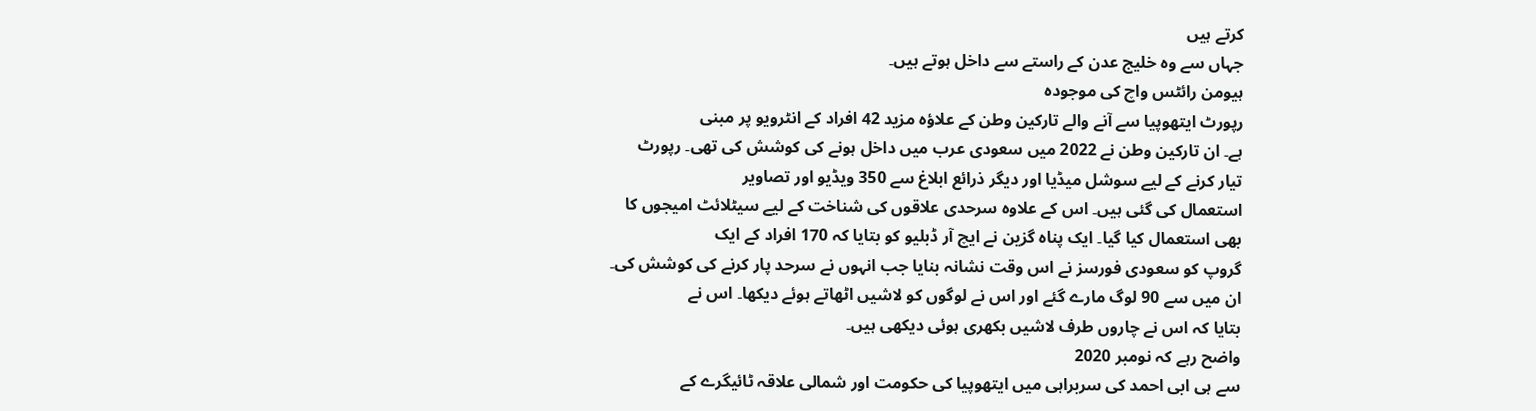کرتے ہیں
جہاں سے وہ خلیج عدن کے راستے سے داخل ہوتے ہیں۔
ہیومن رائٹس واچ کی موجودہ
رپورٹ ایتھوپیا سے آنے والے تارکین وطن کے علاؤہ مزید 42 افراد کے انٹرویو پر مبنی
ہے۔ ان تارکین وطن نے 2022 میں سعودی عرب میں داخل ہونے کی کوشش کی تھی۔ رپورٹ
تیار کرنے کے لیے سوشل میڈیا اور دیگر ذرائع ابلاغ سے 350 ویڈیو اور تصاویر
استعمال کی گئی ہیں۔ اس کے علاوہ سرحدی علاقوں کی شناخت کے لیے سیٹلائٹ امیجوں کا
بھی استعمال کیا گیا۔ ایک پناہ گزین نے ایچ آر ڈبلیو کو بتایا کہ 170 افراد کے ایک
گروپ کو سعودی فورسز نے اس وقت نشانہ بنایا جب انہوں نے سرحد پار کرنے کی کوشش کی۔
ان میں سے 90 لوگ مارے گئے اور اس نے لوگوں کو لاشیں اٹھاتے ہوئے دیکھا۔ اس نے
بتایا کہ اس نے چاروں طرف لاشیں بکھری ہوئی دیکھی ہیں۔
واضح رہے کہ نومبر 2020
سے ہی ابی احمد کی سربراہی میں ایتھوپیا کی حکومت اور شمالی علاقہ ٹائیگرے کے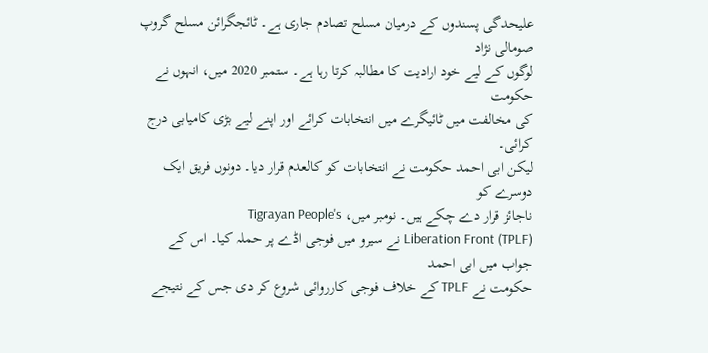علیحدگی پسندوں کے درمیان مسلح تصادم جاری ہے۔ ٹائجگرائن مسلح گروپ صومالی نژاد
لوگوں کے لیے خود ارادیت کا مطالبہ کرتا رہا ہے۔ ستمبر 2020 میں، انہوں نے حکومت
کی مخالفت میں ٹائیگرے میں انتخابات کرائے اور اپنے لیے بڑی کامیابی درج کرائی۔
لیکن ابی احمد حکومت نے انتخابات کو کالعدم قرار دیا۔ دونوں فریق ایک دوسرے کو
ناجائز قرار دے چکے ہیں۔ نومبر میں، Tigrayan People's
Liberation Front (TPLF) نے سیرو میں فوجی اڈے پر حملہ کیا۔ اس کے جواب میں ابی احمد
حکومت نے TPLF کے خلاف فوجی کارروائی شروع کر دی جس کے نتیجے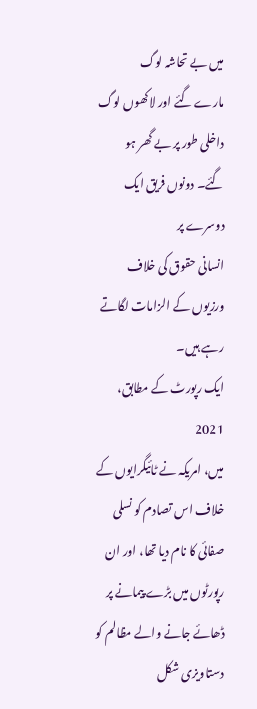میں بے تحاشہ لوگ
مارے گئے اور لاکھوں لوگ داخلی طور پر بے گھر ہو گئے۔ دونوں فریق ایک دوسرے پر
انسانی حقوق کی خلاف ورزیوں کے الزامات لگاتے رہے ہیں۔
ایک رپورٹ کے مطابق، 2021
میں، امریکہ نے ٹائیگرایوں کے خلاف اس تصادم کو نسلی صفائی کا نام دیا تھا، اور ان
رپورٹوں میں بڑے پیمانے پر ڈھائے جانے والے مظالم کو دستاویزی شکل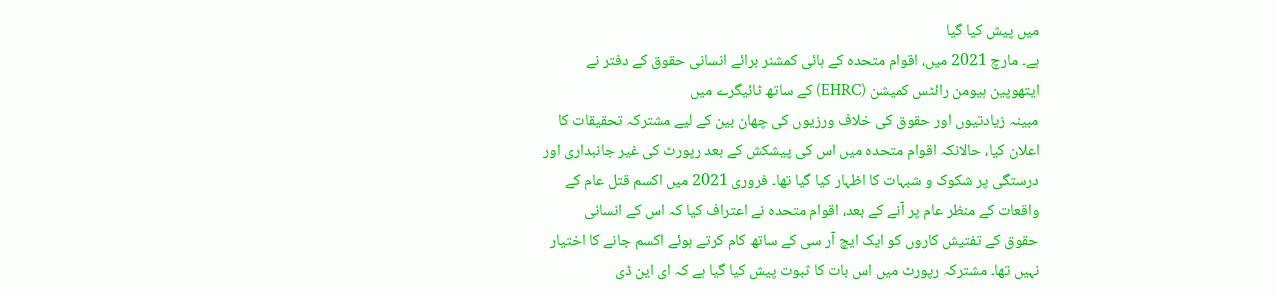میں پیش کیا گیا
ہے۔ مارچ 2021 میں، اقوام متحدہ کے ہائی کمشنر برائے انسانی حقوق کے دفتر نے
ایتھوپین ہیومن رائٹس کمیشن (EHRC) کے ساتھ ٹائیگرے میں
مبینہ زیادتیوں اور حقوق کی خلاف ورزیوں کی چھان بین کے لیے مشترکہ تحقیقات کا
اعلان کیا، حالانکہ اقوام متحدہ میں اس کی پیشکش کے بعد رپورٹ کی غیر جانبداری اور
درستگی پر شکوک و شبہات کا اظہار کیا گیا تھا۔ فروری 2021 میں اکسم قتل عام کے
واقعات کے منظر عام پر آنے کے بعد، اقوام متحدہ نے اعتراف کیا کہ اس کے انسانی
حقوق کے تفتیش کاروں کو ایک ایچ آر سی کے ساتھ کام کرتے ہوئے اکسم جانے کا اختیار
نہیں تھا۔ مشترکہ رپورٹ میں اس بات کا ثبوت پیش کیا گیا ہے کہ ای این ڈی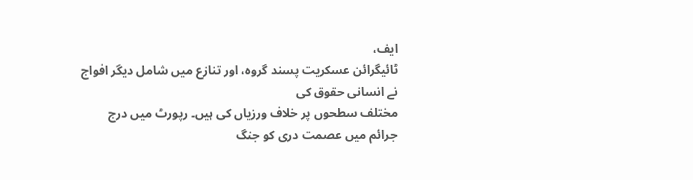ایف،
ٹائیگرائن عسکریت پسند گروہ، اور تنازع میں شامل دیگر افواج نے انسانی حقوق کی
مختلف سطحوں پر خلاف ورزیاں کی ہیں۔ رپورٹ میں درج جرائم میں عصمت دری کو جنگ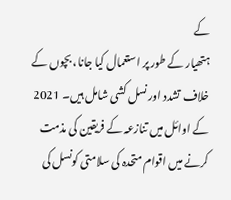کے
ہتھیار کے طور پر استعمال کیا جانا، بچوں کے خلاف تشدد اور نسل کشی شامل ہیں۔ 2021
کے اوائل میں تنازعہ کے فریقین کی مذمت کرنے میں اقوام متحدہ کی سلامتی کونسل کی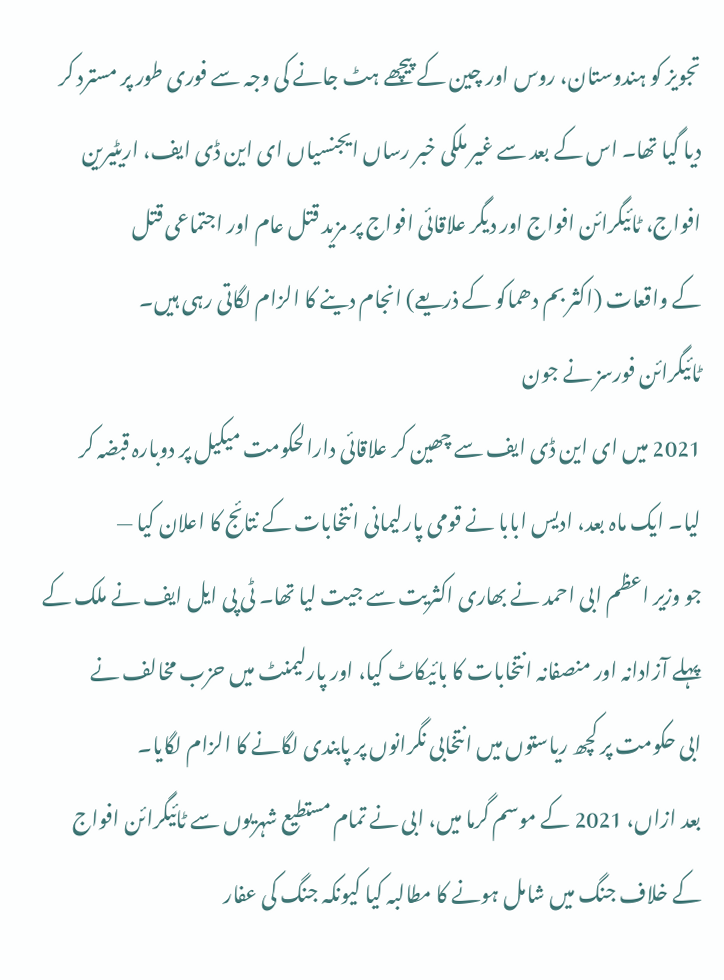تجویز کو ہندوستان، روس اور چین کے پیچھے ہٹ جانے کی وجہ سے فوری طور پر مسترد کر
دیا گیا تھا۔ اس کے بعد سے غیر ملکی خبر رساں ایجنسیاں ای این ڈی ایف، اریٹیرین
افواج، ٹائیگرائن افواج اور دیگر علاقائی افواج پر مزید قتل عام اور اجتماعی قتل
کے واقعات (اکثر بم دھماکو کے ذریعے) انجام دینے کا الزام لگاتی رہی ہیں۔
ٹائیگرائن فورسز نے جون
2021 میں ای این ڈی ایف سے چھین کر علاقائی دارالحکومت میکیل پر دوبارہ قبضہ کر
لیا۔ ایک ماہ بعد، ادیس ابابا نے قومی پارلیمانی انتخابات کے نتائج کا اعلان کیا —
جو وزیر اعظم ابی احمد نے بھاری اکثریت سے جیت لیا تھا۔ ٹی پی ایل ایف نے ملک کے
پہلے آزادانہ اور منصفانہ انتخابات کا بائیکاٹ کیا، اور پارلیمنٹ میں حزب مخالف نے
ابی حکومت پر کچھ ریاستوں میں انتخابی نگرانوں پر پابندی لگانے کا الزام لگایا۔
بعد ازاں، 2021 کے موسم گرما میں، ابی نے تمام مستطیع شہریوں سے ٹائیگرائن افواج
کے خلاف جنگ میں شامل ہونے کا مطالبہ کیا کیونکہ جنگ کی عفار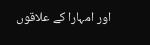اور امہارا کے علاقوں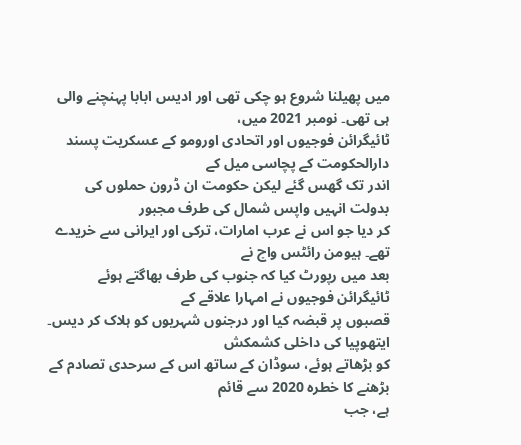میں پھیلنا شروع ہو چکی تھی اور ادیس ابابا پہنچنے والی ہی تھی۔ نومبر 2021 میں،
ٹائیگرائن فوجیوں اور اتحادی اورومو کے عسکریت پسند دارالحکومت کے پچاسی میل کے
اندر تک گھس گئے لیکن حکومت ان ڈرون حملوں کی بدولت انہیں واپس شمال کی طرف مجبور
کر دیا جو اس نے عرب امارات، ترکی اور ایرانی سے خریدے تھے۔ ہیومن رائٹس واچ نے
بعد میں رپورٹ کیا کہ جنوب کی طرف بھاگتے ہوئے ٹائیگرائن فوجیوں نے امہارا علاقے کے
قصبوں پر قبضہ کیا اور درجنوں شہریوں کو ہلاک کر دیس۔
ایتھوپیا کی داخلی کشمکش
کو بڑھاتے ہوئے، سوڈان کے ساتھ اس کے سرحدی تصادم کے بڑھنے کا خطرہ 2020 سے قائم
ہے، جب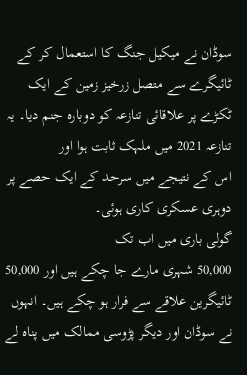سوڈان نے میکیل جنگ کا استعمال کر کے ٹائیگرے سے متصل زرخیز زمین کے ایک
ٹکڑے پر علاقائی تنازعہ کو دوبارہ جنم دیا۔ یہ تنازعہ 2021 میں ملہک ثابت ہوا اور
اس کے نتیجے میں سرحد کے ایک حصے پر دوہری عسکری کاری ہوئی۔
گولی باری میں اب تک
50,000 شہری مارے جا چکے ہیں اور 50,000 ٹائیگرین علاقے سے فرار ہو چکے ہیں۔ انہوں
نے سوڈان اور دیگر پڑوسی ممالک میں پناہ لے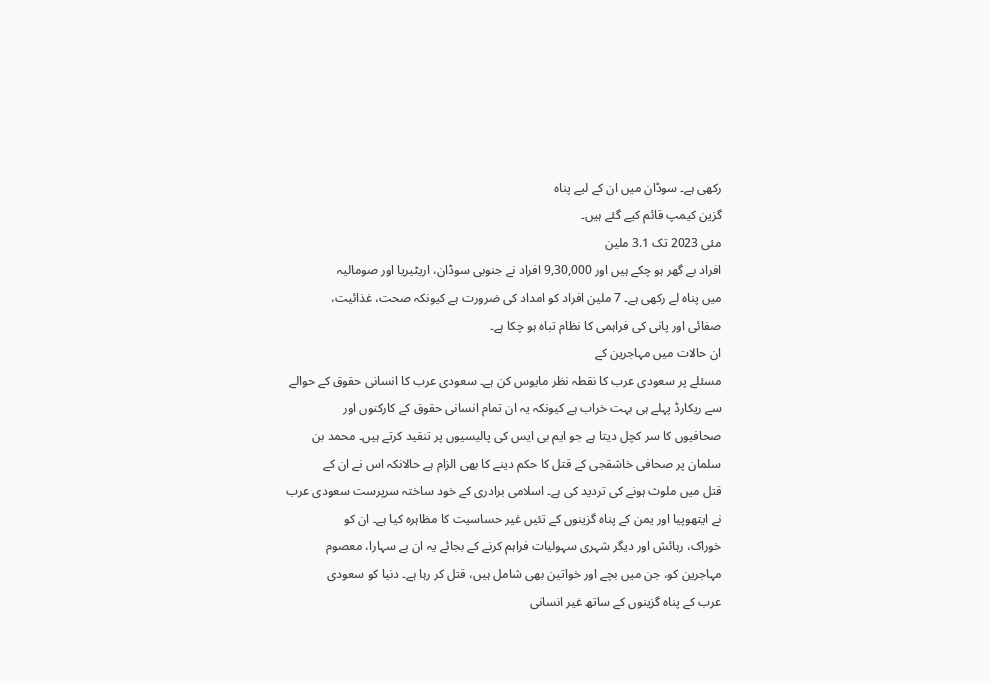رکھی ہے۔ سوڈان میں ان کے لیے پناہ
گزین کیمپ قائم کیے گئے ہیں۔
مئی 2023 تک 3.1 ملین
افراد بے گھر ہو چکے ہیں اور 9,30,000 افراد نے جنوبی سوڈان، اریٹیریا اور صومالیہ
میں پناہ لے رکھی ہے۔ 7 ملین افراد کو امداد کی ضرورت ہے کیونکہ صحت، غذائیت،
صفائی اور پانی کی فراہمی کا نظام تباہ ہو چکا ہے۔
ان حالات میں مہاجرین کے
مسئلے پر سعودی عرب کا نقطہ نظر مایوس کن ہے۔ سعودی عرب کا انسانی حقوق کے حوالے
سے ریکارڈ پہلے ہی بہت خراب ہے کیونکہ یہ ان تمام انسانی حقوق کے کارکنوں اور
صحافیوں کا سر کچل دیتا ہے جو ایم بی ایس کی پالیسیوں پر تنقید کرتے ہیں۔ محمد بن
سلمان پر صحافی خاشقجی کے قتل کا حکم دینے کا بھی الزام ہے حالانکہ اس نے ان کے
قتل میں ملوث ہونے کی تردید کی ہے۔ اسلامی برادری کے خود ساختہ سرپرست سعودی عرب
نے ایتھوپیا اور یمن کے پناہ گزینوں کے تئیں غیر حساسیت کا مظاہرہ کیا ہے۔ ان کو
خوراک، رہائش اور دیگر شہری سہولیات فراہم کرنے کے بجائے یہ ان بے سہارا، معصوم
مہاجرین کو، جن میں بچے اور خواتین بھی شامل ہیں، قتل کر رہا ہے۔ دنیا کو سعودی
عرب کے پناہ گزینوں کے ساتھ غیر انسانی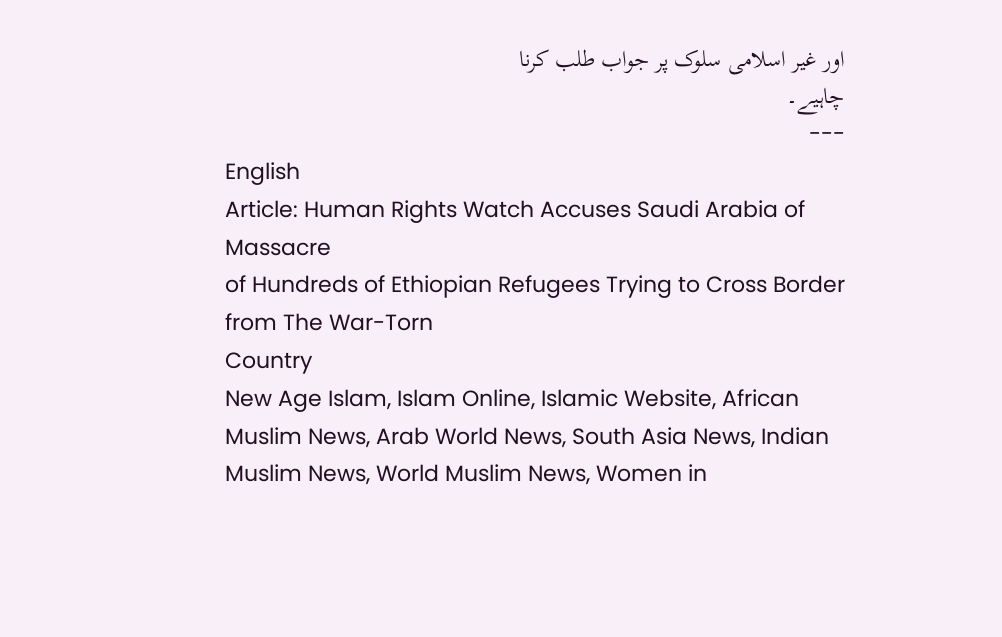اور غیر اسلامی سلوک پر جواب طلب کرنا
چاہیے۔
---
English
Article: Human Rights Watch Accuses Saudi Arabia of Massacre
of Hundreds of Ethiopian Refugees Trying to Cross Border from The War-Torn
Country
New Age Islam, Islam Online, Islamic Website, African Muslim News, Arab World News, South Asia News, Indian Muslim News, World Muslim News, Women in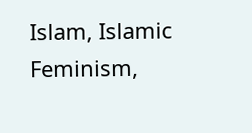Islam, Islamic Feminism,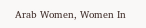Arab Women, Women In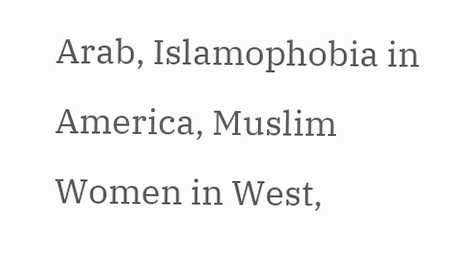Arab, Islamophobia in America, Muslim Women in West,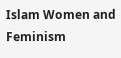Islam Women and Feminism